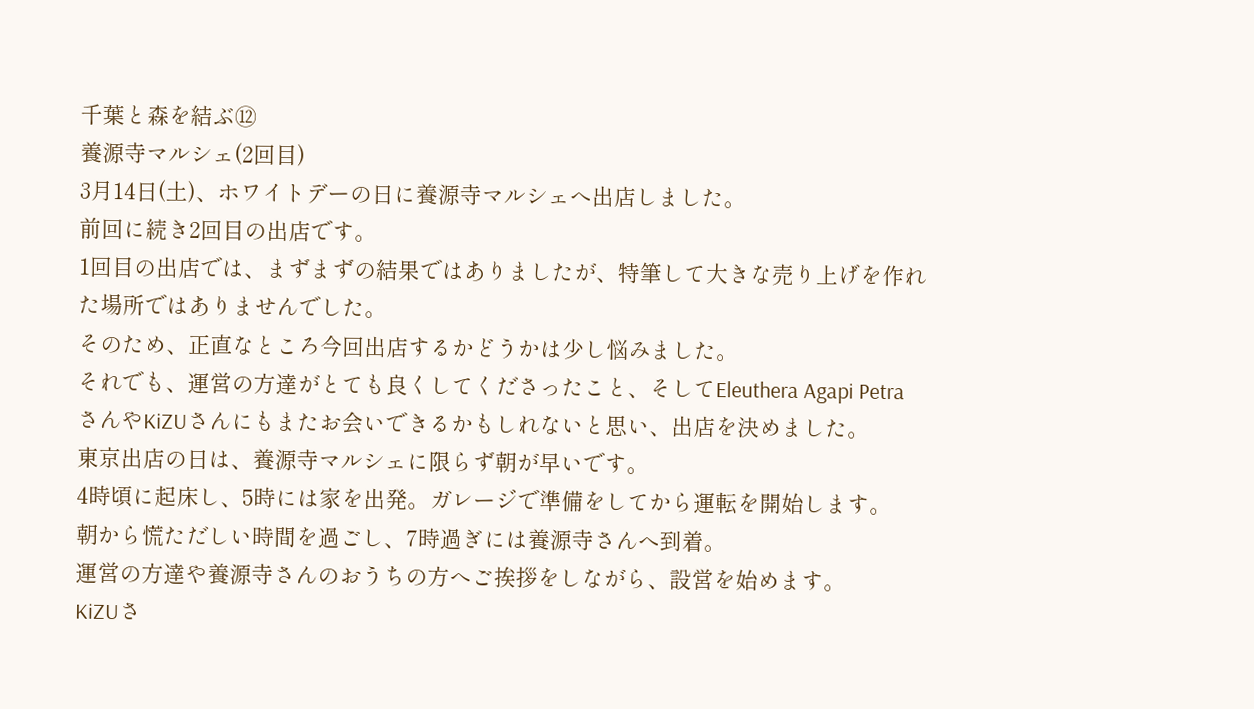千葉と森を結ぶ⑫
養源寺マルシェ(2回目)
3月14日(土)、ホワイトデーの日に養源寺マルシェへ出店しました。
前回に続き2回目の出店です。
1回目の出店では、まずまずの結果ではありましたが、特筆して大きな売り上げを作れた場所ではありませんでした。
そのため、正直なところ今回出店するかどうかは少し悩みました。
それでも、運営の方達がとても良くしてくださったこと、そしてEleuthera Agapi PetraさんやKiZUさんにもまたお会いできるかもしれないと思い、出店を決めました。
東京出店の日は、養源寺マルシェに限らず朝が早いです。
4時頃に起床し、5時には家を出発。ガレージで準備をしてから運転を開始します。
朝から慌ただしい時間を過ごし、7時過ぎには養源寺さんへ到着。
運営の方達や養源寺さんのおうちの方へご挨拶をしながら、設営を始めます。
KiZUさ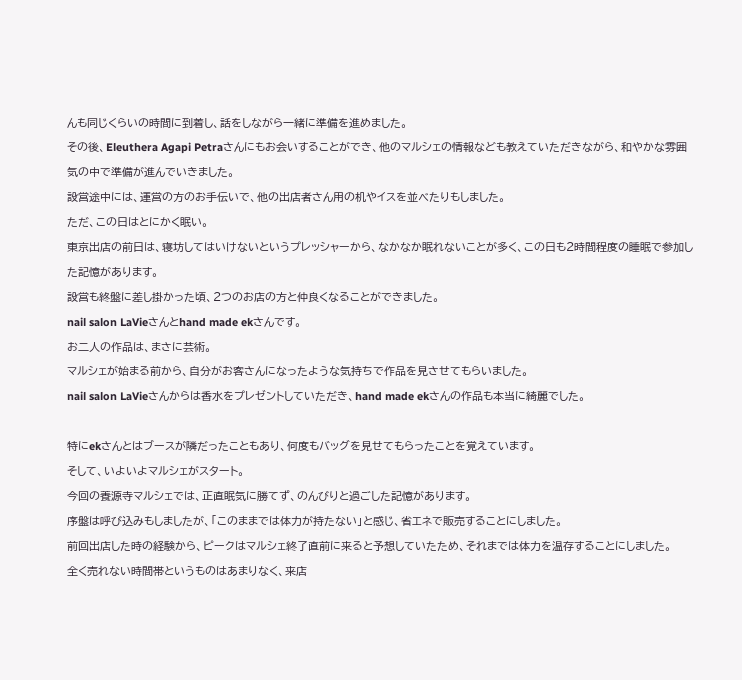んも同じくらいの時間に到着し、話をしながら一緒に準備を進めました。
その後、Eleuthera Agapi Petraさんにもお会いすることができ、他のマルシェの情報なども教えていただきながら、和やかな雰囲気の中で準備が進んでいきました。
設営途中には、運営の方のお手伝いで、他の出店者さん用の机やイスを並べたりもしました。
ただ、この日はとにかく眠い。
東京出店の前日は、寝坊してはいけないというプレッシャーから、なかなか眠れないことが多く、この日も2時間程度の睡眠で参加した記憶があります。
設営も終盤に差し掛かった頃、2つのお店の方と仲良くなることができました。
nail salon LaVieさんとhand made ekさんです。
お二人の作品は、まさに芸術。
マルシェが始まる前から、自分がお客さんになったような気持ちで作品を見させてもらいました。
nail salon LaVieさんからは香水をプレゼントしていただき、hand made ekさんの作品も本当に綺麗でした。

特にekさんとはブースが隣だったこともあり、何度もバッグを見せてもらったことを覚えています。
そして、いよいよマルシェがスタート。
今回の養源寺マルシェでは、正直眠気に勝てず、のんびりと過ごした記憶があります。
序盤は呼び込みもしましたが、「このままでは体力が持たない」と感じ、省エネで販売することにしました。
前回出店した時の経験から、ピークはマルシェ終了直前に来ると予想していたため、それまでは体力を温存することにしました。
全く売れない時間帯というものはあまりなく、来店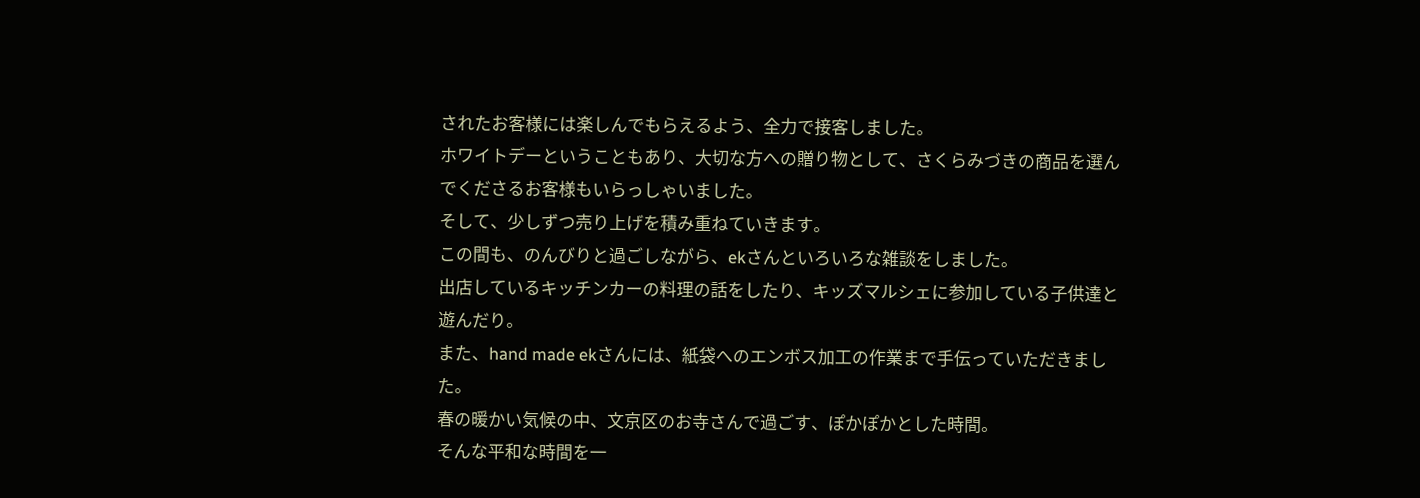されたお客様には楽しんでもらえるよう、全力で接客しました。
ホワイトデーということもあり、大切な方への贈り物として、さくらみづきの商品を選んでくださるお客様もいらっしゃいました。
そして、少しずつ売り上げを積み重ねていきます。
この間も、のんびりと過ごしながら、ekさんといろいろな雑談をしました。
出店しているキッチンカーの料理の話をしたり、キッズマルシェに参加している子供達と遊んだり。
また、hand made ekさんには、紙袋へのエンボス加工の作業まで手伝っていただきました。
春の暖かい気候の中、文京区のお寺さんで過ごす、ぽかぽかとした時間。
そんな平和な時間を一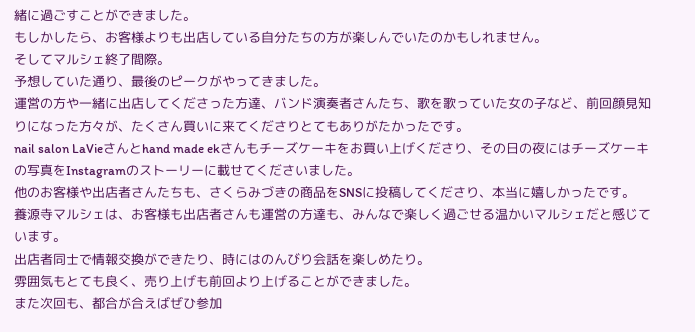緒に過ごすことができました。
もしかしたら、お客様よりも出店している自分たちの方が楽しんでいたのかもしれません。
そしてマルシェ終了間際。
予想していた通り、最後のピークがやってきました。
運営の方や一緒に出店してくださった方達、バンド演奏者さんたち、歌を歌っていた女の子など、前回顔見知りになった方々が、たくさん買いに来てくださりとてもありがたかったです。
nail salon LaVieさんとhand made ekさんもチーズケーキをお買い上げくださり、その日の夜にはチーズケーキの写真をInstagramのストーリーに載せてくださいました。
他のお客様や出店者さんたちも、さくらみづきの商品をSNSに投稿してくださり、本当に嬉しかったです。
養源寺マルシェは、お客様も出店者さんも運営の方達も、みんなで楽しく過ごせる温かいマルシェだと感じています。
出店者同士で情報交換ができたり、時にはのんびり会話を楽しめたり。
雰囲気もとても良く、売り上げも前回より上げることができました。
また次回も、都合が合えばぜひ参加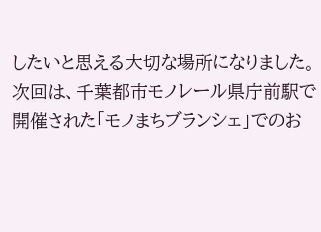したいと思える大切な場所になりました。
次回は、千葉都市モノレール県庁前駅で開催された「モノまちブランシェ」でのお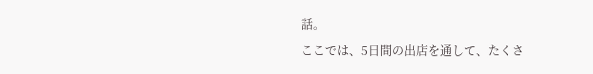話。
ここでは、5日間の出店を通して、たくさ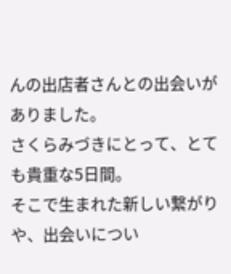んの出店者さんとの出会いがありました。
さくらみづきにとって、とても貴重な5日間。
そこで生まれた新しい繋がりや、出会いについ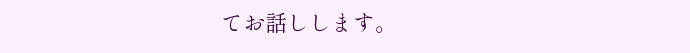てお話しします。